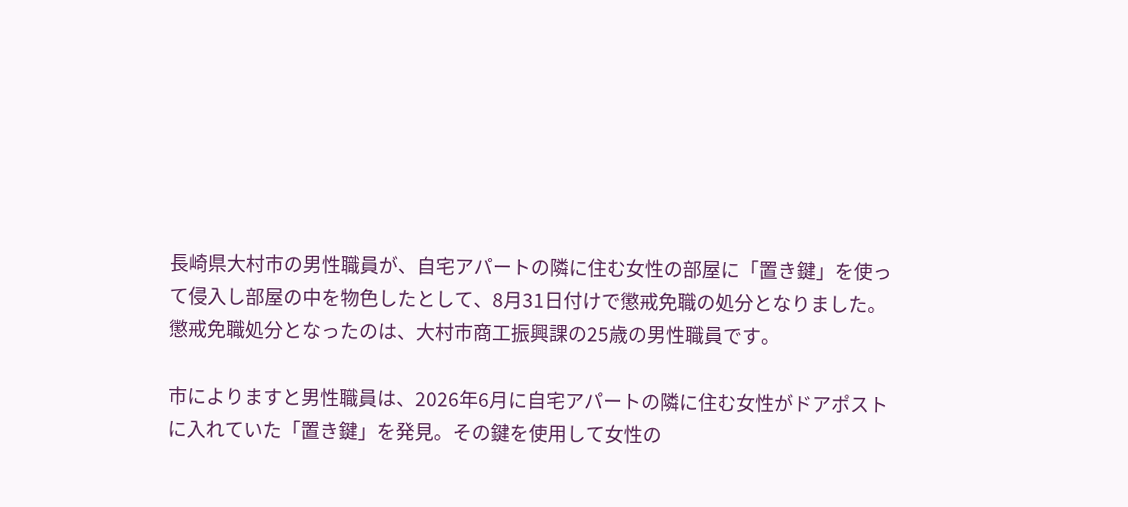長崎県大村市の男性職員が、自宅アパートの隣に住む女性の部屋に「置き鍵」を使って侵入し部屋の中を物色したとして、8月31日付けで懲戒免職の処分となりました。
懲戒免職処分となったのは、大村市商工振興課の25歳の男性職員です。

市によりますと男性職員は、2026年6月に自宅アパートの隣に住む女性がドアポストに入れていた「置き鍵」を発見。その鍵を使用して女性の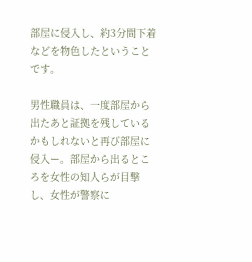部屋に侵入し、約3分間下着などを物色したということです。

男性職員は、一度部屋から出たあと証拠を残しているかもしれないと再び部屋に侵入ー。部屋から出るところを女性の知人らが目撃し、女性が警察に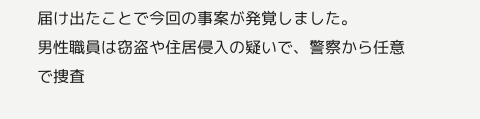届け出たことで今回の事案が発覚しました。
男性職員は窃盗や住居侵入の疑いで、警察から任意で捜査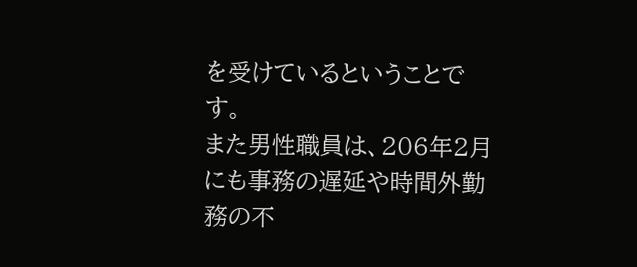を受けているということです。
また男性職員は、206年2月にも事務の遅延や時間外勤務の不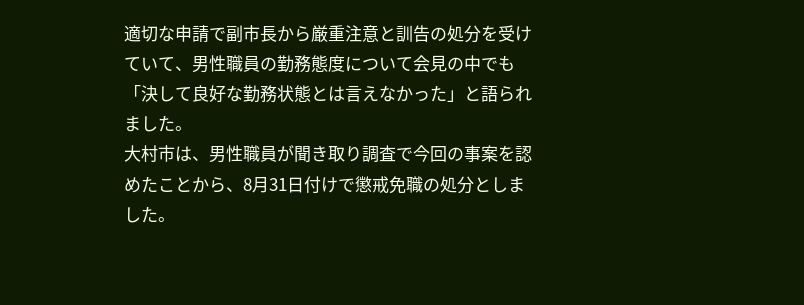適切な申請で副市長から厳重注意と訓告の処分を受けていて、男性職員の勤務態度について会見の中でも「決して良好な勤務状態とは言えなかった」と語られました。
大村市は、男性職員が聞き取り調査で今回の事案を認めたことから、8月31日付けで懲戒免職の処分としました。